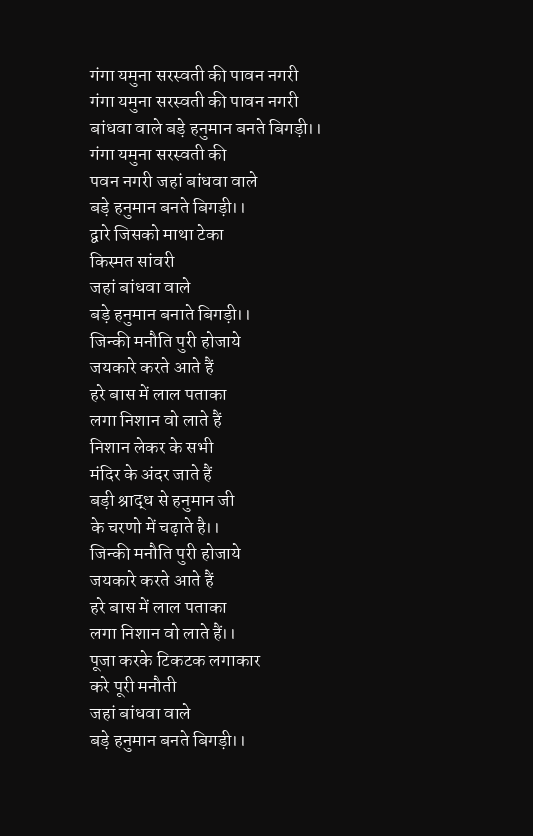गंगा यमुना सरस्वती की पावन नगरी
गंगा यमुना सरस्वती की पावन नगरी
बांधवा वाले बड़े हनुमान बनते बिगड़ी।।
गंगा यमुना सरस्वती की
पवन नगरी जहां बांधवा वाले
बड़े हनुमान बनते बिगड़ी।।
द्वारे जिसको माथा टेका
किस्मत सांवरी
जहां बांधवा वाले
बड़े हनुमान बनाते बिगड़ी।।
जिन्की मनौति पुरी होजाये
जयकारे करते आते हैं
हरे बास में लाल पताका
लगा निशान वो लाते हैं
निशान लेकर के सभी
मंदिर के अंदर जाते हैं
बड़ी श्राद्ध से हनुमान जी
के चरणो में चढ़ाते है।।
जिन्की मनौति पुरी होजाये
जयकारे करते आते हैं
हरे बास में लाल पताका
लगा निशान वो लाते हैं।।
पूजा करके टिकटक लगाकार
करे पूरी मनौती
जहां बांधवा वाले
बड़े हनुमान बनते बिगड़ी।।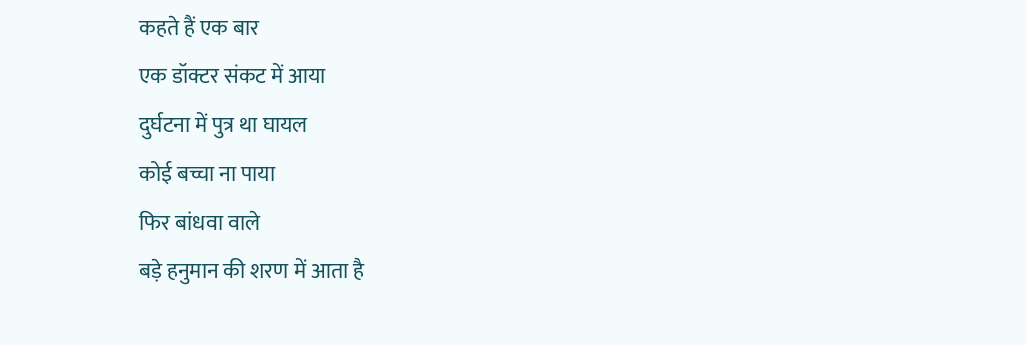कहते हैं एक बार
एक डॉक्टर संकट में आया
दुर्घटना में पुत्र था घायल
कोई बच्चा ना पाया
फिर बांधवा वाले
बड़े हनुमान की शरण में आता है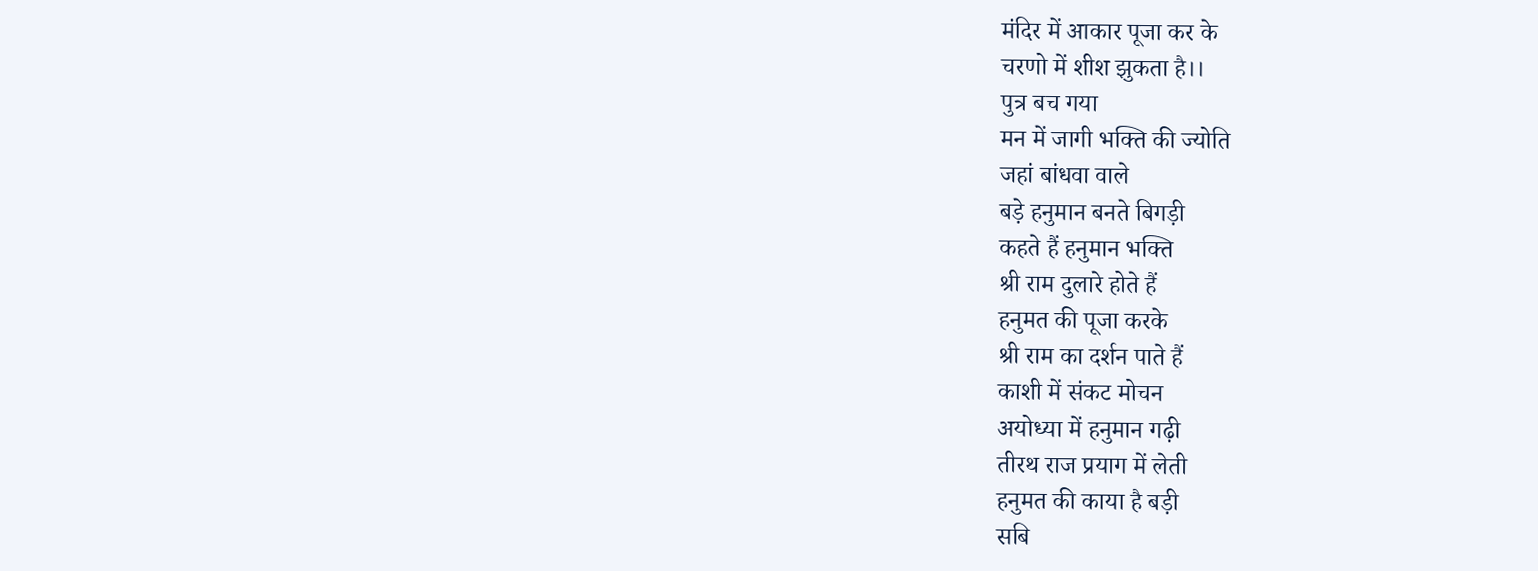मंदिर में आकार पूजा कर के
चरणो में शीश झुकता है।।
पुत्र बच गया
मन में जागी भक्ति की ज्योति
जहां बांधवा वाले
बड़े हनुमान बनते बिगड़ी
कहते हैं हनुमान भक्ति
श्री राम दुलारे होते हैं
हनुमत की पूजा करके
श्री राम का दर्शन पाते हैं
काशी में संकट मोचन
अयोध्या में हनुमान गढ़ी
तीरथ राज प्रयाग में लेती
हनुमत की काया है बड़ी
सबि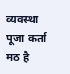व्यवस्था पूजा कर्ता
मठ है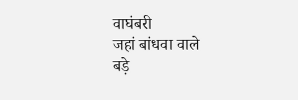वाघंबरी
जहां बांधवा वाले
बड़े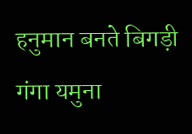हनुमान बनते बिगड़ी
गंगा यमुना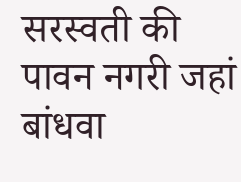सरस्वती की
पावन नगरी जहां बांधवा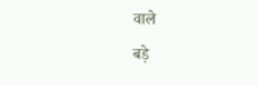वाले
बड़े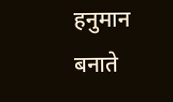हनुमान बनाते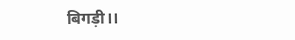बिगड़ी।।